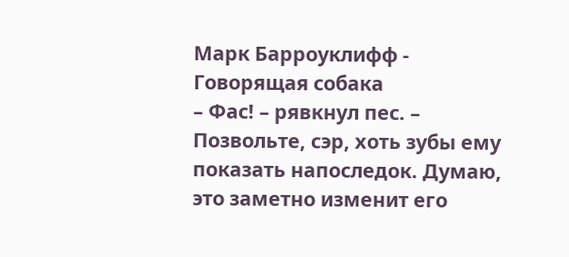Марк Барроуклифф - Говорящая собака
– Фас! – рявкнул пес. – Позвольте, сэр, хоть зубы ему показать напоследок. Думаю, это заметно изменит его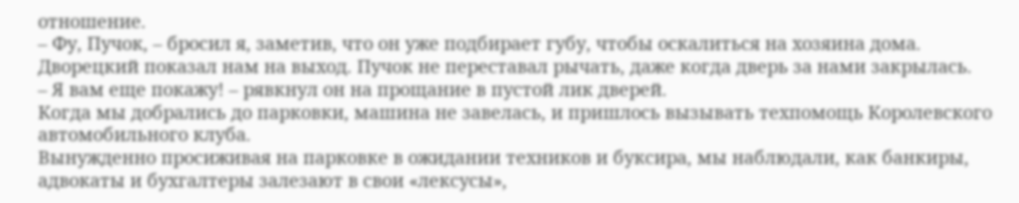отношение.
– Фу, Пучок, – бросил я, заметив, что он уже подбирает губу, чтобы оскалиться на хозяина дома.
Дворецкий показал нам на выход. Пучок не переставал рычать, даже когда дверь за нами закрылась.
– Я вам еще покажу! – рявкнул он на прощание в пустой лик дверей.
Когда мы добрались до парковки, машина не завелась, и пришлось вызывать техпомощь Королевского автомобильного клуба.
Вынужденно просиживая на парковке в ожидании техников и буксира, мы наблюдали, как банкиры, адвокаты и бухгалтеры залезают в свои «лексусы»,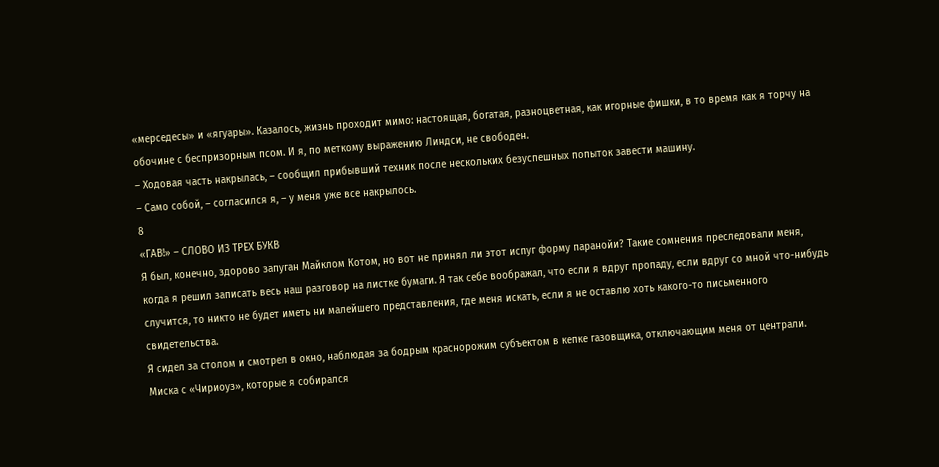«мерседесы» и «ягуары». Казалось, жизнь проходит мимо: настоящая, богатая, разноцветная, как игорные фишки, в то время как я торчу на обочине с беспризорным псом. И я, по меткому выражению Линдси, не свободен.
– Ходовая часть накрылась, – сообщил прибывший техник после нескольких безуспешных попыток завести машину.
– Само собой, – согласился я, – у меня уже все накрылось.
8
«ГАВ!» – СЛОВО ИЗ ТРЕХ БУКВ
Я был, конечно, здорово запуган Майклом Котом, но вот не принял ли этот испуг форму паранойи? Такие сомнения преследовали меня, когда я решил записать весь наш разговор на листке бумаги. Я так себе воображал, что если я вдруг пропаду, если вдруг со мной что-нибудь случится, то никто не будет иметь ни малейшего представления, где меня искать, если я не оставлю хоть какого-то письменного свидетельства.
Я сидел за столом и смотрел в окно, наблюдая за бодрым краснорожим субъектом в кепке газовщика, отключающим меня от централи. Миска с «Чириоуз», которые я собирался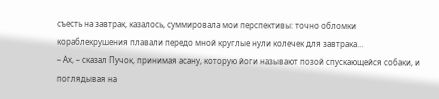съесть на завтрак, казалось, суммировала мои перспективы: точно обломки кораблекрушения плавали передо мной круглые нули колечек для завтрака…
– Ах, – сказал Пучок, принимая асану, которую йоги называют позой спускающейся собаки, и поглядывая на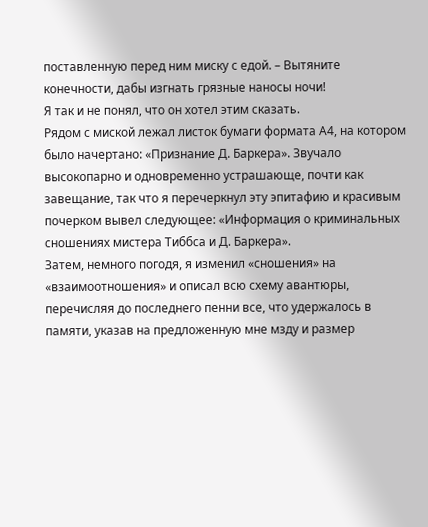поставленную перед ним миску с едой. – Вытяните конечности, дабы изгнать грязные наносы ночи!
Я так и не понял, что он хотел этим сказать.
Рядом с миской лежал листок бумаги формата А4, на котором было начертано: «Признание Д. Баркера». Звучало высокопарно и одновременно устрашающе, почти как завещание, так что я перечеркнул эту эпитафию и красивым почерком вывел следующее: «Информация о криминальных сношениях мистера Тиббса и Д. Баркера».
Затем, немного погодя, я изменил «сношения» на «взаимоотношения» и описал всю схему авантюры, перечисляя до последнего пенни все, что удержалось в памяти, указав на предложенную мне мзду и размер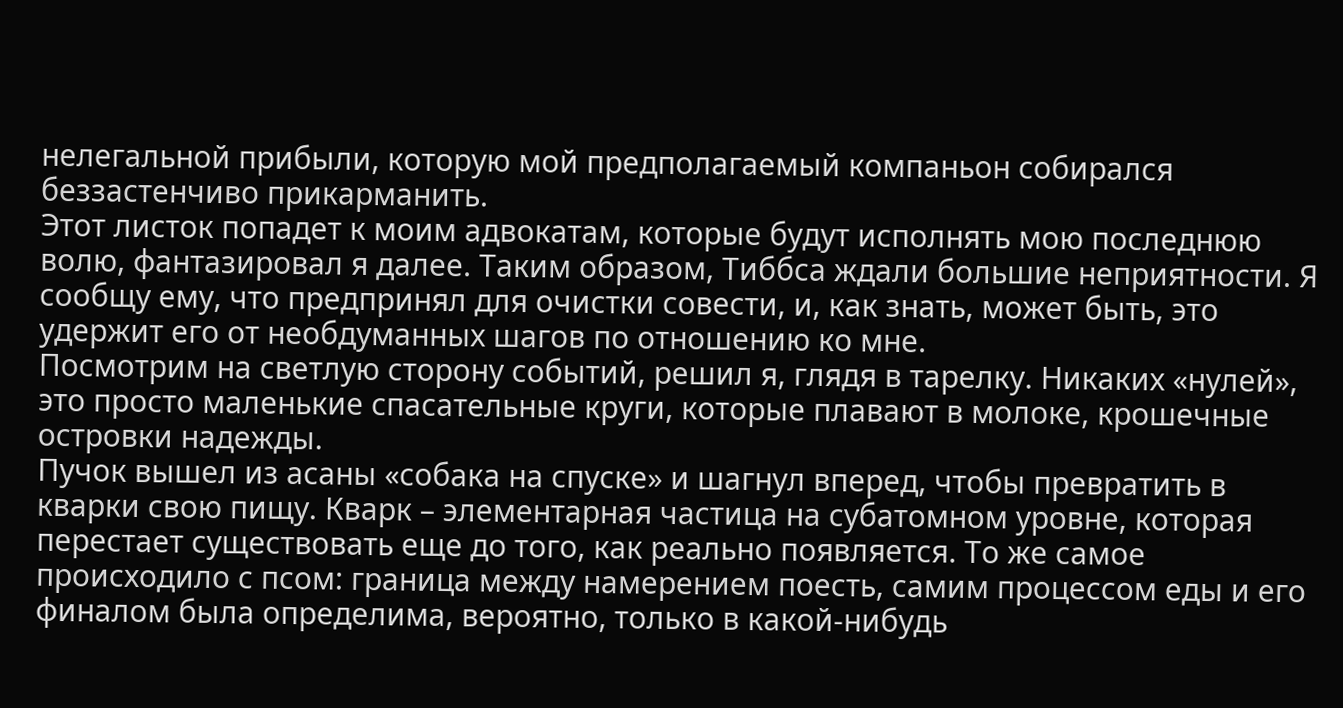нелегальной прибыли, которую мой предполагаемый компаньон собирался беззастенчиво прикарманить.
Этот листок попадет к моим адвокатам, которые будут исполнять мою последнюю волю, фантазировал я далее. Таким образом, Тиббса ждали большие неприятности. Я сообщу ему, что предпринял для очистки совести, и, как знать, может быть, это удержит его от необдуманных шагов по отношению ко мне.
Посмотрим на светлую сторону событий, решил я, глядя в тарелку. Никаких «нулей», это просто маленькие спасательные круги, которые плавают в молоке, крошечные островки надежды.
Пучок вышел из асаны «собака на спуске» и шагнул вперед, чтобы превратить в кварки свою пищу. Кварк – элементарная частица на субатомном уровне, которая перестает существовать еще до того, как реально появляется. То же самое происходило с псом: граница между намерением поесть, самим процессом еды и его финалом была определима, вероятно, только в какой-нибудь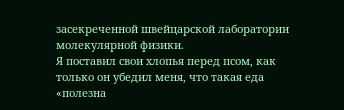засекреченной швейцарской лаборатории молекулярной физики.
Я поставил свои хлопья перед псом, как только он убедил меня, что такая еда «полезна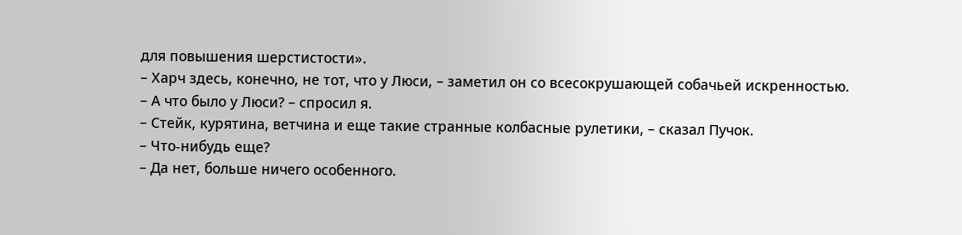для повышения шерстистости».
– Харч здесь, конечно, не тот, что у Люси, – заметил он со всесокрушающей собачьей искренностью.
– А что было у Люси? – спросил я.
– Стейк, курятина, ветчина и еще такие странные колбасные рулетики, – сказал Пучок.
– Что-нибудь еще?
– Да нет, больше ничего особенного.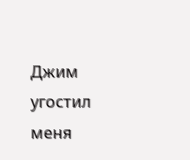Джим угостил меня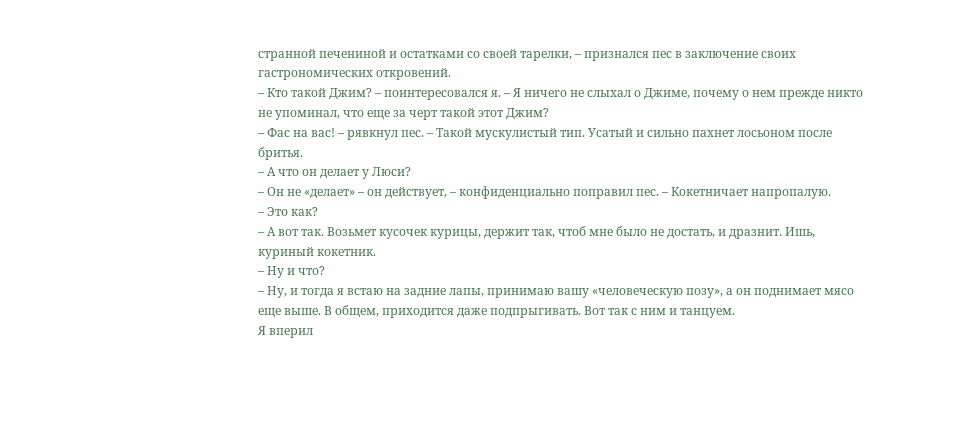странной печениной и остатками со своей тарелки, – признался пес в заключение своих гастрономических откровений.
– Кто такой Джим? – поинтересовался я. – Я ничего не слыхал о Джиме, почему о нем прежде никто не упоминал, что еще за черт такой этот Джим?
– Фас на вас! – рявкнул пес. – Такой мускулистый тип. Усатый и сильно пахнет лосьоном после бритья.
– А что он делает у Люси?
– Он не «делает» – он действует, – конфиденциально поправил пес. – Кокетничает напропалую.
– Это как?
– А вот так. Возьмет кусочек курицы, держит так, чтоб мне было не достать, и дразнит. Ишь, куриный кокетник.
– Ну и что?
– Ну, и тогда я встаю на задние лапы, принимаю вашу «человеческую позу», а он поднимает мясо еще выше. В общем, приходится даже подпрыгивать. Вот так с ним и танцуем.
Я вперил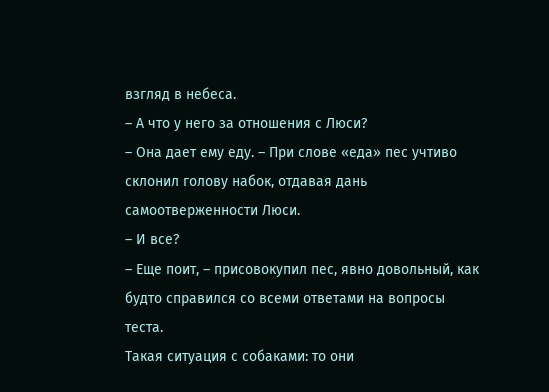взгляд в небеса.
– А что у него за отношения с Люси?
– Она дает ему еду. – При слове «еда» пес учтиво склонил голову набок, отдавая дань самоотверженности Люси.
– И все?
– Еще поит, – присовокупил пес, явно довольный, как будто справился со всеми ответами на вопросы теста.
Такая ситуация с собаками: то они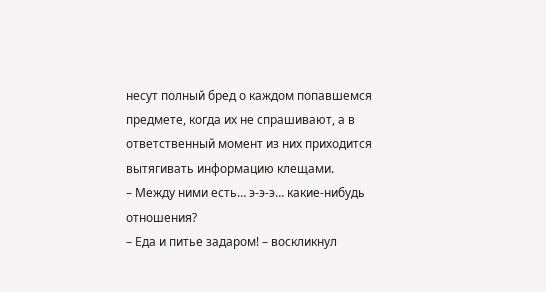несут полный бред о каждом попавшемся предмете, когда их не спрашивают, а в ответственный момент из них приходится вытягивать информацию клещами.
– Между ними есть… э-э-э… какие-нибудь отношения?
– Еда и питье задаром! – воскликнул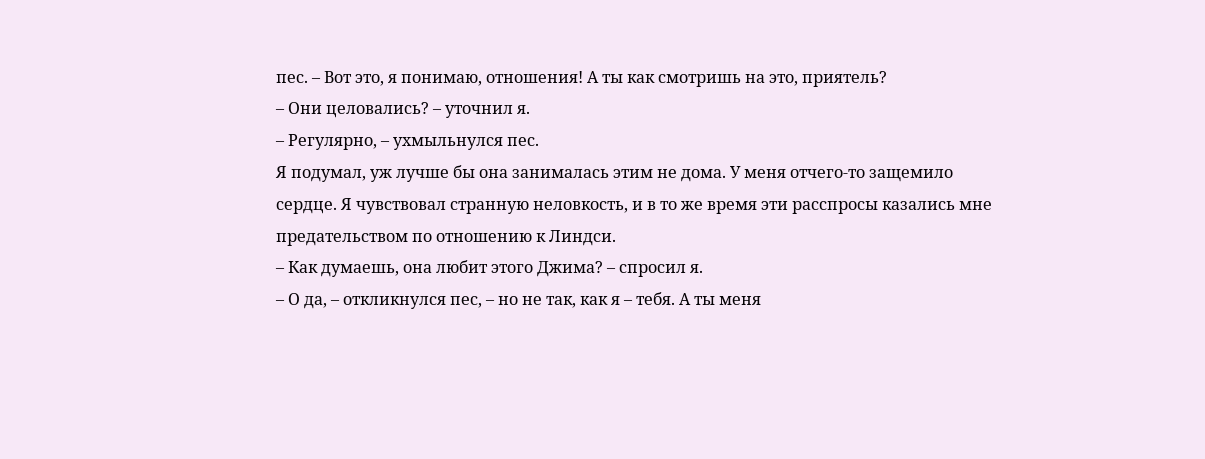пес. – Вот это, я понимаю, отношения! А ты как смотришь на это, приятель?
– Они целовались? – уточнил я.
– Регулярно, – ухмыльнулся пес.
Я подумал, уж лучше бы она занималась этим не дома. У меня отчего-то защемило сердце. Я чувствовал странную неловкость, и в то же время эти расспросы казались мне предательством по отношению к Линдси.
– Как думаешь, она любит этого Джима? – спросил я.
– О да, – откликнулся пес, – но не так, как я – тебя. А ты меня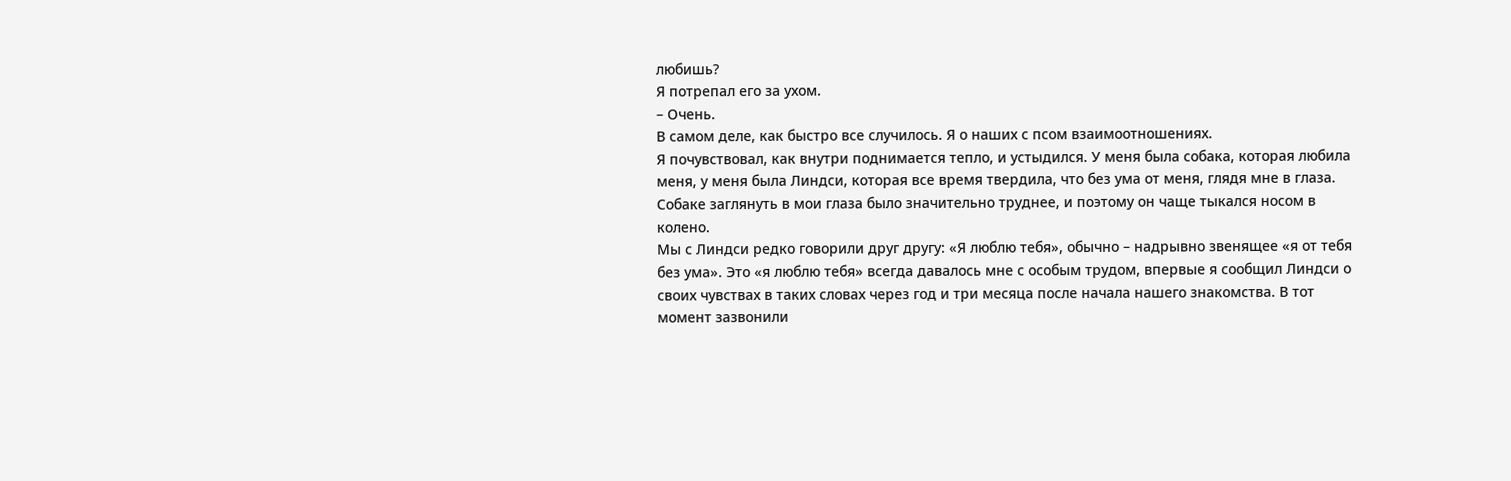любишь?
Я потрепал его за ухом.
– Очень.
В самом деле, как быстро все случилось. Я о наших с псом взаимоотношениях.
Я почувствовал, как внутри поднимается тепло, и устыдился. У меня была собака, которая любила меня, у меня была Линдси, которая все время твердила, что без ума от меня, глядя мне в глаза. Собаке заглянуть в мои глаза было значительно труднее, и поэтому он чаще тыкался носом в колено.
Мы с Линдси редко говорили друг другу: «Я люблю тебя», обычно – надрывно звенящее «я от тебя без ума». Это «я люблю тебя» всегда давалось мне с особым трудом, впервые я сообщил Линдси о своих чувствах в таких словах через год и три месяца после начала нашего знакомства. В тот момент зазвонили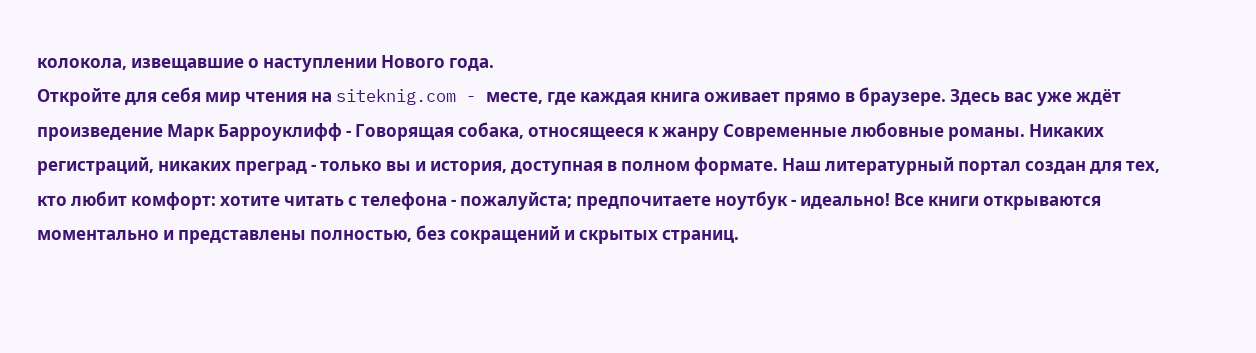колокола, извещавшие о наступлении Нового года.
Откройте для себя мир чтения на siteknig.com - месте, где каждая книга оживает прямо в браузере. Здесь вас уже ждёт произведение Марк Барроуклифф - Говорящая собака, относящееся к жанру Современные любовные романы. Никаких регистраций, никаких преград - только вы и история, доступная в полном формате. Наш литературный портал создан для тех, кто любит комфорт: хотите читать с телефона - пожалуйста; предпочитаете ноутбук - идеально! Все книги открываются моментально и представлены полностью, без сокращений и скрытых страниц.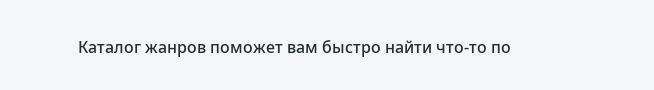Каталог жанров поможет вам быстро найти что-то по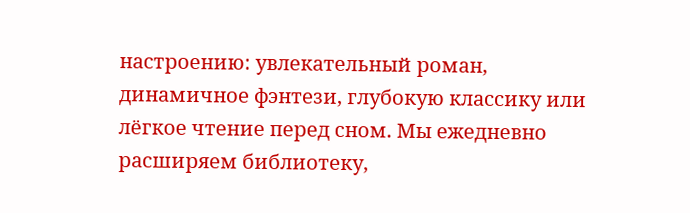настроению: увлекательный роман, динамичное фэнтези, глубокую классику или лёгкое чтение перед сном. Мы ежедневно расширяем библиотеку,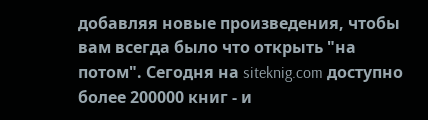добавляя новые произведения, чтобы вам всегда было что открыть "на потом". Сегодня на siteknig.com доступно более 200000 книг - и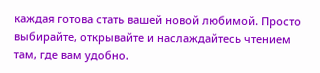каждая готова стать вашей новой любимой. Просто выбирайте, открывайте и наслаждайтесь чтением там, где вам удобно.